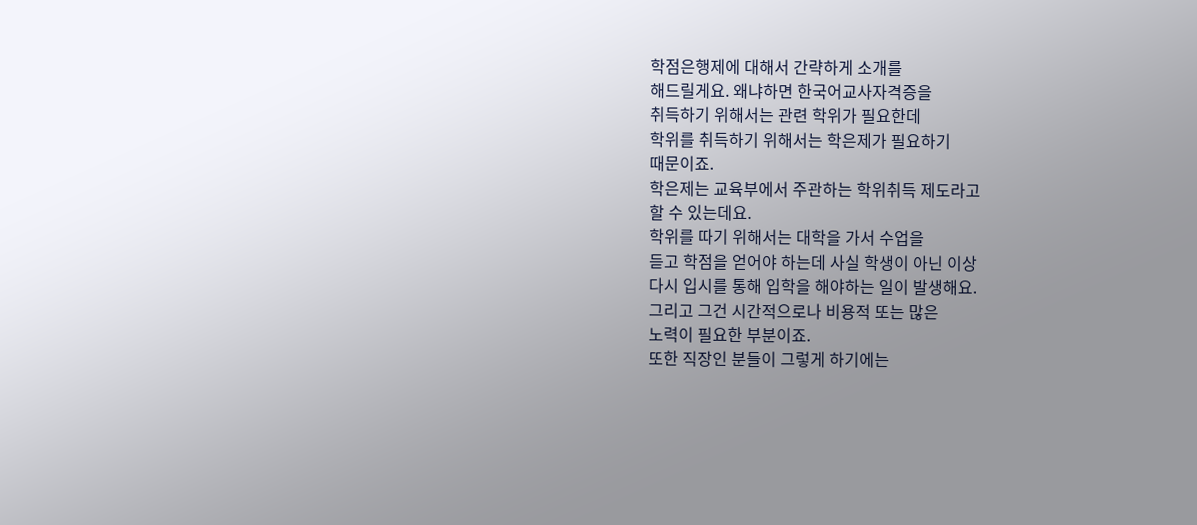학점은행제에 대해서 간략하게 소개를
해드릴게요. 왜냐하면 한국어교사자격증을
취득하기 위해서는 관련 학위가 필요한데
학위를 취득하기 위해서는 학은제가 필요하기
때문이죠.
학은제는 교육부에서 주관하는 학위취득 제도라고
할 수 있는데요.
학위를 따기 위해서는 대학을 가서 수업을
듣고 학점을 얻어야 하는데 사실 학생이 아닌 이상
다시 입시를 통해 입학을 해야하는 일이 발생해요.
그리고 그건 시간적으로나 비용적 또는 많은
노력이 필요한 부분이죠.
또한 직장인 분들이 그렇게 하기에는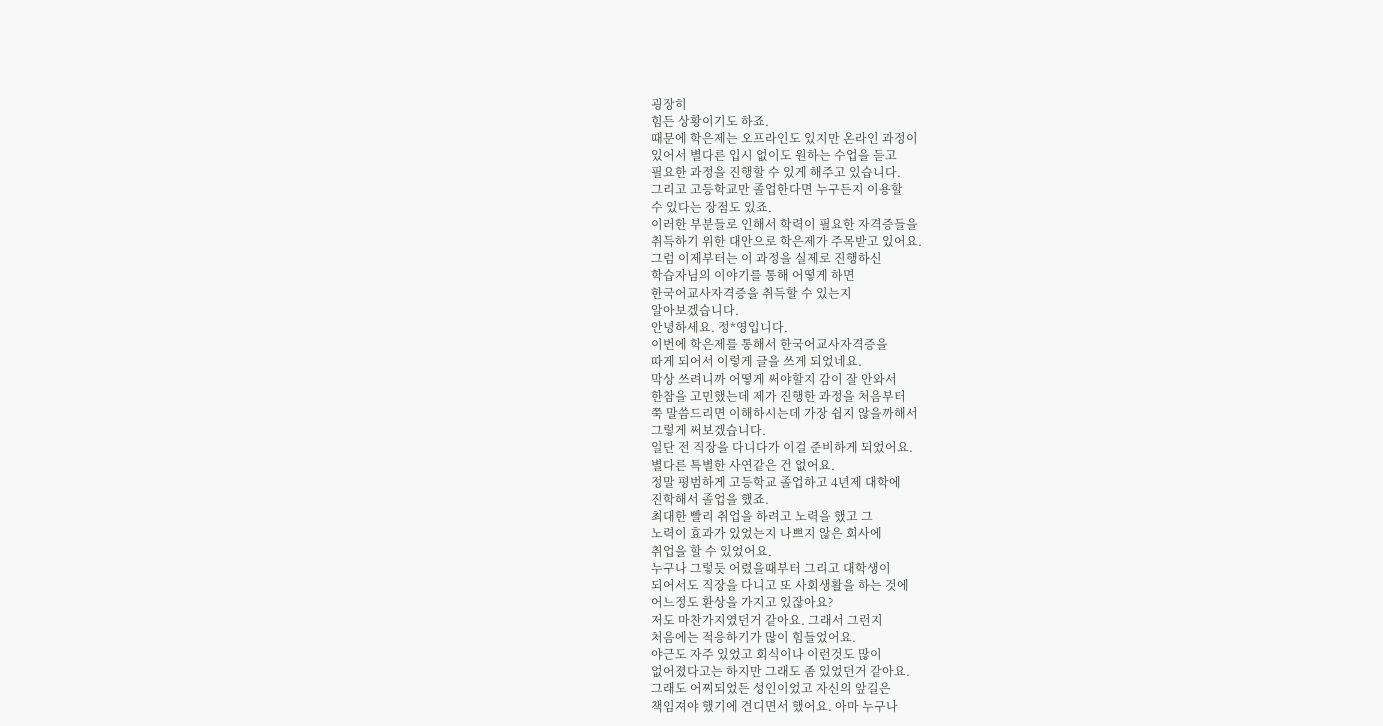굉장히
힘든 상황이기도 하죠.
때문에 학은제는 오프라인도 있지만 온라인 과정이
있어서 별다른 입시 없이도 원하는 수업을 듣고
필요한 과정을 진행할 수 있게 해주고 있습니다.
그리고 고등학교만 졸업한다면 누구든지 이용할
수 있다는 장점도 있죠.
이러한 부분들로 인해서 학력이 필요한 자격증들을
취득하기 위한 대안으로 학은제가 주목받고 있어요.
그럼 이제부터는 이 과정을 실제로 진행하신
학습자님의 이야기를 통해 어떻게 하면
한국어교사자격증을 취득할 수 있는지
알아보겠습니다.
안녕하세요. 정*영입니다.
이번에 학은제를 통해서 한국어교사자격증을
따게 되어서 이렇게 글을 쓰게 되었네요.
막상 쓰려니까 어떻게 써야할지 감이 잘 안와서
한참을 고민했는데 제가 진행한 과정을 처음부터
쭉 말씀드리면 이해하시는데 가장 쉽지 않을까해서
그렇게 써보겠습니다.
일단 전 직장을 다니다가 이걸 준비하게 되었어요.
별다른 특별한 사연같은 건 없어요.
정말 평범하게 고등학교 졸업하고 4년제 대학에
진학해서 졸업을 했죠.
최대한 빨리 취업을 하려고 노력을 했고 그
노력이 효과가 있었는지 나쁘지 않은 회사에
취업을 할 수 있었어요.
누구나 그렇듯 어렸을때부터 그리고 대학생이
되어서도 직장을 다니고 또 사회생활을 하는 것에
어느정도 환상을 가지고 있잖아요?
저도 마찬가지였던거 같아요. 그래서 그런지
처음에는 적응하기가 많이 힘들었어요.
야근도 자주 있었고 회식이나 이런것도 많이
없어졌다고는 하지만 그래도 좀 있었던거 같아요.
그래도 어찌되었든 성인이었고 자신의 앞길은
책임져야 했기에 견디면서 했어요. 아마 누구나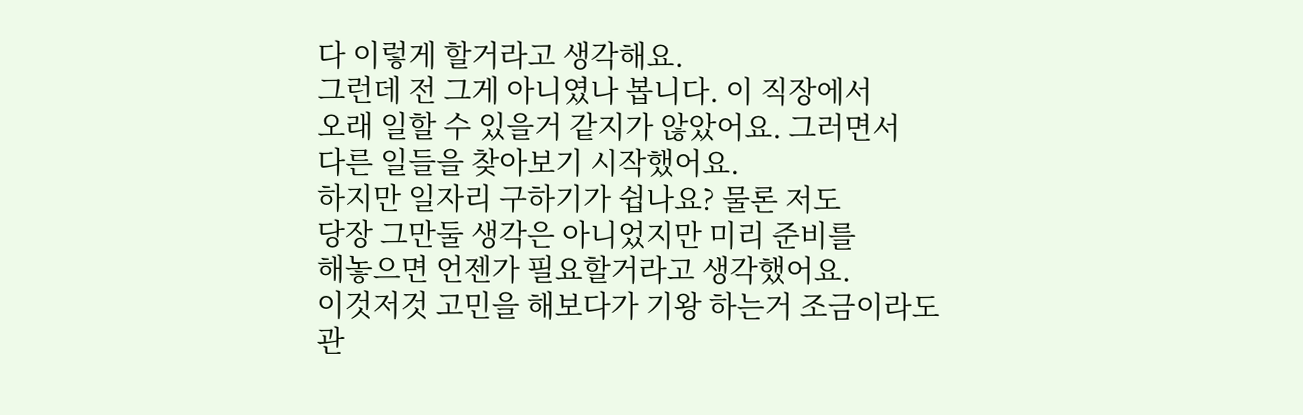다 이렇게 할거라고 생각해요.
그런데 전 그게 아니였나 봅니다. 이 직장에서
오래 일할 수 있을거 같지가 않았어요. 그러면서
다른 일들을 찾아보기 시작했어요.
하지만 일자리 구하기가 쉽나요? 물론 저도
당장 그만둘 생각은 아니었지만 미리 준비를
해놓으면 언젠가 필요할거라고 생각했어요.
이것저것 고민을 해보다가 기왕 하는거 조금이라도
관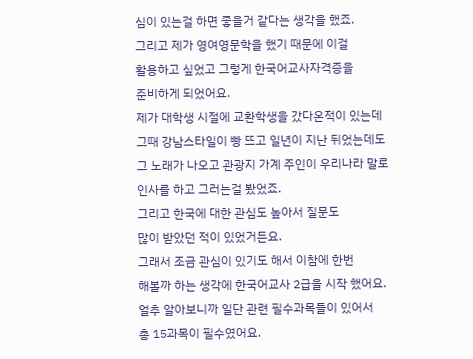심이 있는걸 하면 좋을거 같다는 생각을 했죠.
그리고 제가 영여영문학을 했기 때문에 이걸
활용하고 싶었고 그렇게 한국어교사자격증을
준비하게 되었어요.
제가 대학생 시절에 교환학생을 갔다온적이 있는데
그때 강남스타일이 빵 뜨고 일년이 지난 뒤었는데도
그 노래가 나오고 관광지 가계 주인이 우리나라 말로
인사를 하고 그러는걸 봤었죠.
그리고 한국에 대한 관심도 높아서 질문도
많이 받았던 적이 있었거든요.
그래서 조금 관심이 있기도 해서 이참에 한번
해볼까 하는 생각에 한국어교사 2급을 시작 했어요.
얼추 알아보니까 일단 관련 필수과목들이 있어서
총 15과목이 필수였어요.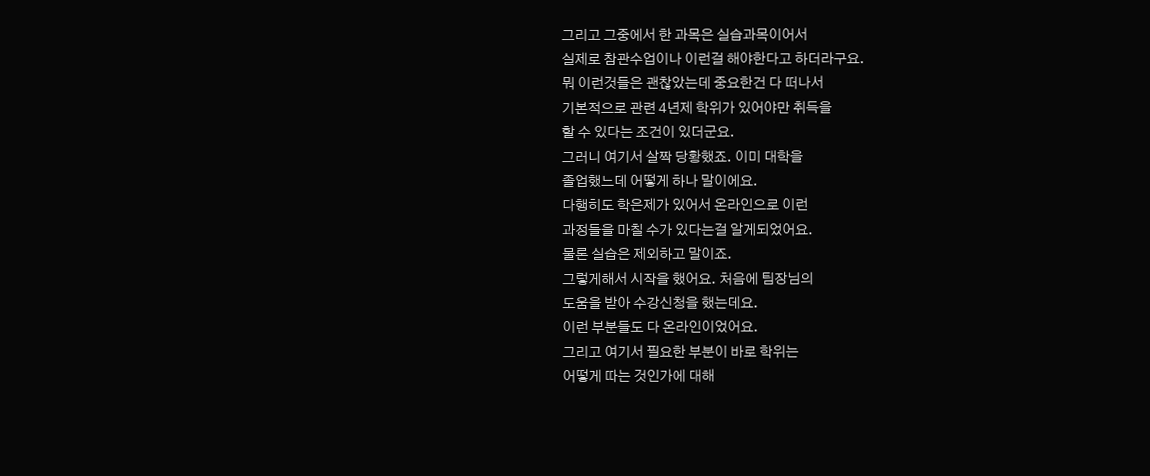그리고 그중에서 한 과목은 실습과목이어서
실제로 참관수업이나 이런걸 해야한다고 하더라구요.
뭐 이런것들은 괜찮았는데 중요한건 다 떠나서
기본적으로 관련 4년제 학위가 있어야만 취득을
할 수 있다는 조건이 있더군요.
그러니 여기서 살짝 당황했죠. 이미 대학을
졸업했느데 어떻게 하나 말이에요.
다행히도 학은제가 있어서 온라인으로 이런
과정들을 마칠 수가 있다는걸 알게되었어요.
물론 실습은 제외하고 말이죠.
그렇게해서 시작을 했어요. 처음에 팀장님의
도움을 받아 수강신청을 했는데요.
이런 부분들도 다 온라인이었어요.
그리고 여기서 필요한 부분이 바로 학위는
어떻게 따는 것인가에 대해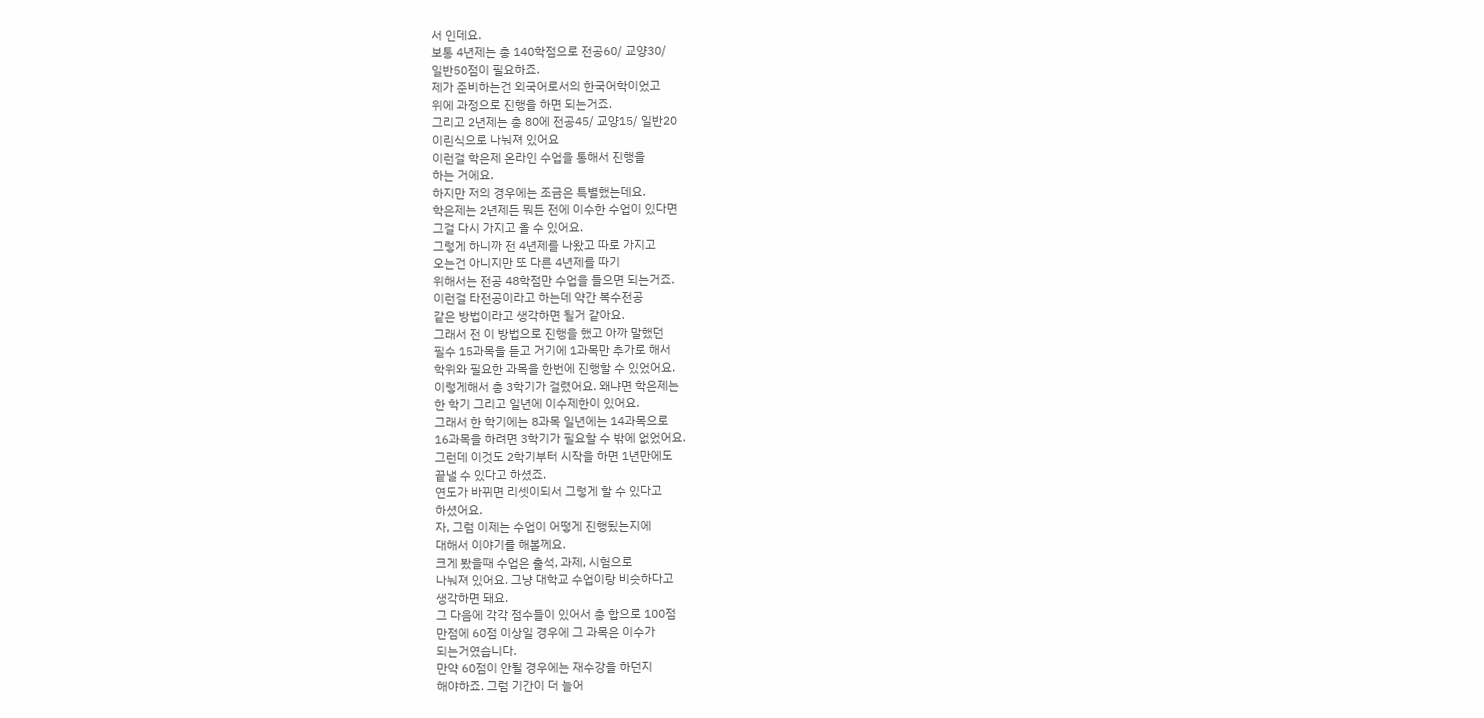서 인데요.
보통 4년제는 총 140학점으로 전공60/ 교양30/
일반50점이 필요하죠.
제가 준비하는건 외국어로서의 한국어학이었고
위에 과정으로 진행을 하면 되는거죠.
그리고 2년제는 총 80에 전공45/ 교양15/ 일반20
이린식으로 나눠져 있어요
이런걸 학은제 온라인 수업을 통해서 진행을
하는 거에요.
하지만 저의 경우에는 조금은 특별했는데요.
학은제는 2년제든 뭐든 전에 이수한 수업이 있다면
그걸 다시 가지고 올 수 있어요.
그렇게 하니까 전 4년제를 나왔고 따로 가지고
오는건 아니지만 또 다른 4년제를 따기
위해서는 전공 48학점만 수업을 들으면 되는거죠.
이런걸 타전공이라고 하는데 약간 복수전공
같은 방법이라고 생각하면 될거 같아요.
그래서 전 이 방법으로 진행을 했고 아까 말했던
필수 15과목을 듣고 거기에 1과목만 추가로 해서
학위와 필요한 과목을 한번에 진행할 수 있었어요.
이렇게해서 총 3학기가 걸렸어요. 왜냐면 학은제는
한 학기 그리고 일년에 이수제한이 있어요.
그래서 한 학기에는 8과목 일년에는 14과목으로
16과목을 하려면 3학기가 필요할 수 밖에 없었어요.
그런데 이것도 2학기부터 시작을 하면 1년만에도
끝낼 수 있다고 하셨죠.
연도가 바뀌면 리셋이되서 그렇게 할 수 있다고
하셨어요.
자, 그럼 이제는 수업이 어떻게 진행됬는지에
대해서 이야기를 해볼께요.
크게 봤을때 수업은 출석, 과제, 시험으로
나눠져 있어요. 그냥 대학교 수업이랑 비슷하다고
생각하면 돼요.
그 다음에 각각 점수들이 있어서 총 합으로 100점
만점에 60점 이상일 경우에 그 과목은 이수가
되는거였습니다.
만약 60점이 안될 경우에는 재수강을 하던지
해야하죠. 그럼 기간이 더 늘어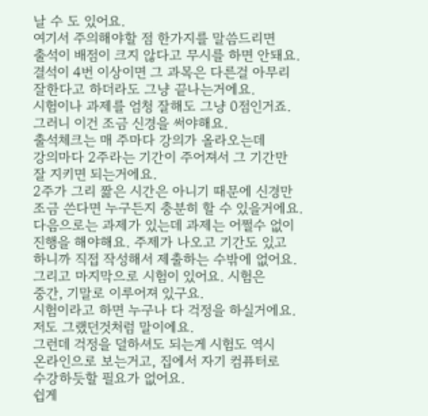날 수 도 있어요.
여기서 주의해야할 점 한가지를 말씀드리면
출석이 배점이 크지 않다고 무시를 하면 안돼요.
결석이 4번 이상이면 그 과목은 다른걸 아무리
잘한다고 하더라도 그냥 끝나는거에요.
시험이나 과제를 엄청 잘해도 그냥 0점인거죠.
그러니 이건 조금 신경을 써야해요.
출석체크는 매 주마다 강의가 올라오는데
강의마다 2주라는 기간이 주어져서 그 기간만
잘 지키면 되는거에요.
2주가 그리 짦은 시간은 아니기 때문에 신경만
조금 쓴다면 누구든지 충분히 할 수 있을거에요.
다음으로는 과제가 있는데 과제는 어쩔수 없이
진행을 해야해요. 주제가 나오고 기간도 있고
하니까 직접 작성해서 제출하는 수밖에 없어요.
그리고 마지막으로 시험이 있어요. 시험은
중간, 기말로 이루어져 있구요.
시험이라고 하면 누구나 다 걱정을 하실거에요.
저도 그랬던것처럼 말이에요.
그런데 걱정을 덜하셔도 되는게 시험도 역시
온라인으로 보는거고, 집에서 자기 컴퓨터로
수강하듯할 필요가 없어요.
쉽게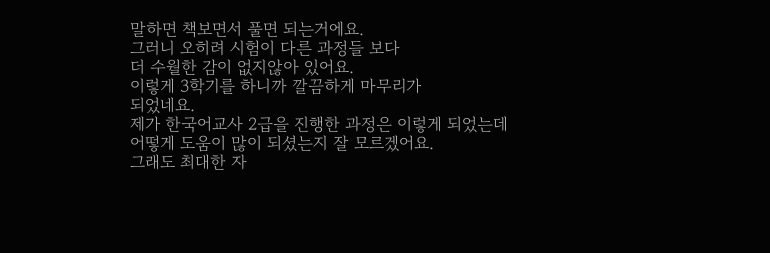말하면 책보면서 풀면 되는거에요.
그러니 오히려 시험이 다른 과정들 보다
더 수월한 감이 없지않아 있어요.
이렇게 3학기를 하니까 깔끔하게 마무리가
되었네요.
제가 한국어교사 2급을 진행한 과정은 이렇게 되었는데
어떻게 도움이 많이 되셨는지 잘 모르겠어요.
그래도 최대한 자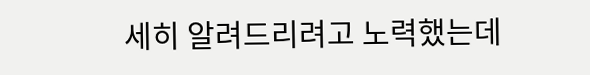세히 알려드리려고 노력했는데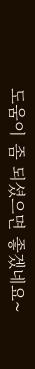도움이 좀 되셨으면 좋겠네요~